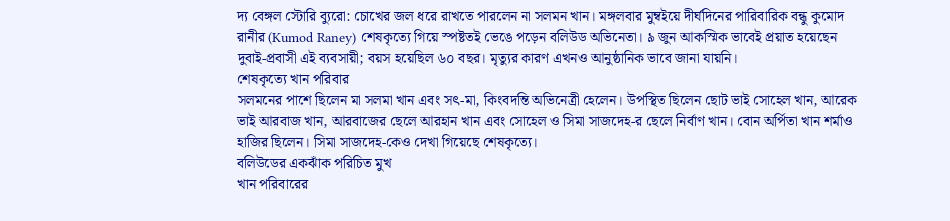দ্য বেঙ্গল স্টোরি ব্যুরো: চোখের জল ধরে রাখতে পারলেন না সলমন খান। মঙ্গলবার মুম্বইয়ে দীর্ঘদিনের পারিবারিক বন্ধু কুমোদ রানীর (Kumod Raney) শেষকৃত্যে গিয়ে স্পষ্টতই ভেঙে পড়েন বলিউড অভিনেতা। ৯ জুন আকস্মিক ভাবেই প্রয়াত হয়েছেন দুবাই-প্রবাসী এই ব্যবসায়ী; বয়স হয়েছিল ৬০ বছর। মৃত্যুর কারণ এখনও আনুষ্ঠানিক ভাবে জানা যায়নি।
শেষকৃত্যে খান পরিবার
সলমনের পাশে ছিলেন মা সলমা খান এবং সৎ-মা, কিংবদন্তি অভিনেত্রী হেলেন। উপস্থিত ছিলেন ছোট ভাই সোহেল খান, আরেক ভাই আরবাজ খান, আরবাজের ছেলে আরহান খান এবং সোহেল ও সিমা সাজদেহ-র ছেলে নির্বাণ খান। বোন অর্পিতা খান শর্মাও হাজির ছিলেন। সিমা সাজদেহ-কেও দেখা গিয়েছে শেষকৃত্যে।
বলিউডের একঝাঁক পরিচিত মুখ
খান পরিবারের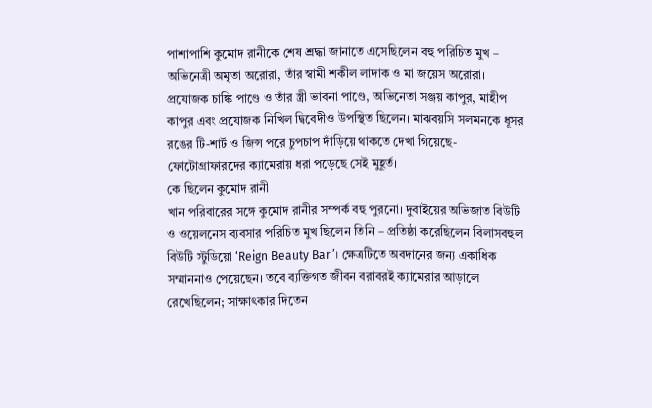পাশাপাশি কুমোদ রানীকে শেষ শ্রদ্ধা জানাতে এসেছিলেন বহু পরিচিত মুখ – অভিনেত্রী অমৃতা অরোরা, তাঁর স্বামী শকীল লাদাক ও মা জয়েস অরোরা। প্রযোজক চাঙ্কি পাণ্ডে ও তাঁর স্ত্রী ভাবনা পাণ্ডে, অভিনেতা সঞ্জয় কাপুর, মাহীপ কাপুর এবং প্রযোজক নিখিল দ্বিবেদীও উপস্থিত ছিলেন। মাঝবয়সি সলমনকে ধূসর রঙের টি-শার্ট ও জিন্স পরে চুপচাপ দাঁড়িয়ে থাকতে দেখা গিয়েছে- ফোটোগ্রাফারদের ক্যামেরায় ধরা পড়েছে সেই মুহূর্ত।
কে ছিলেন কুমোদ রানী
খান পরিবারের সঙ্গে কুমোদ রানীর সম্পর্ক বহু পুরনো। দুবাইয়ের অভিজাত বিউটি ও ওয়েলনেস ব্যবসার পরিচিত মুখ ছিলেন তিনি – প্রতিষ্ঠা করেছিলেন বিলাসবহুল বিউটি স্টুডিয়ো ‘Reign Beauty Bar’। ক্ষেত্রটিতে অবদানের জন্য একাধিক সম্মাননাও পেয়েছেন। তবে ব্যক্তিগত জীবন বরাবরই ক্যামেরার আড়ালে রেখেছিলেন; সাক্ষাৎকার দিতেন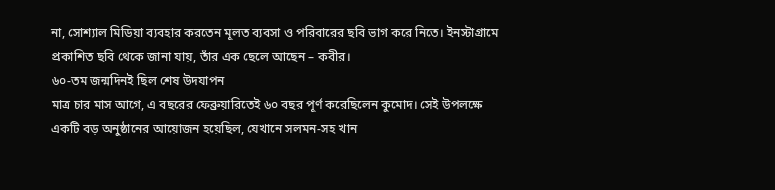না, সোশ্যাল মিডিয়া ব্যবহার করতেন মূলত ব্যবসা ও পরিবারের ছবি ভাগ করে নিতে। ইনস্টাগ্রামে প্রকাশিত ছবি থেকে জানা যায়, তাঁর এক ছেলে আছেন – কবীর।
৬০-তম জন্মদিনই ছিল শেষ উদযাপন
মাত্র চার মাস আগে, এ বছরের ফেব্রুয়ারিতেই ৬০ বছর পূর্ণ করেছিলেন কুমোদ। সেই উপলক্ষে একটি বড় অনুষ্ঠানের আয়োজন হয়েছিল, যেখানে সলমন-সহ খান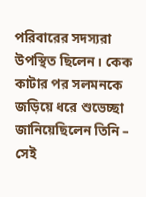পরিবারের সদস্যরা উপস্থিত ছিলেন। কেক কাটার পর সলমনকে জড়িয়ে ধরে শুভেচ্ছা জানিয়েছিলেন তিনি – সেই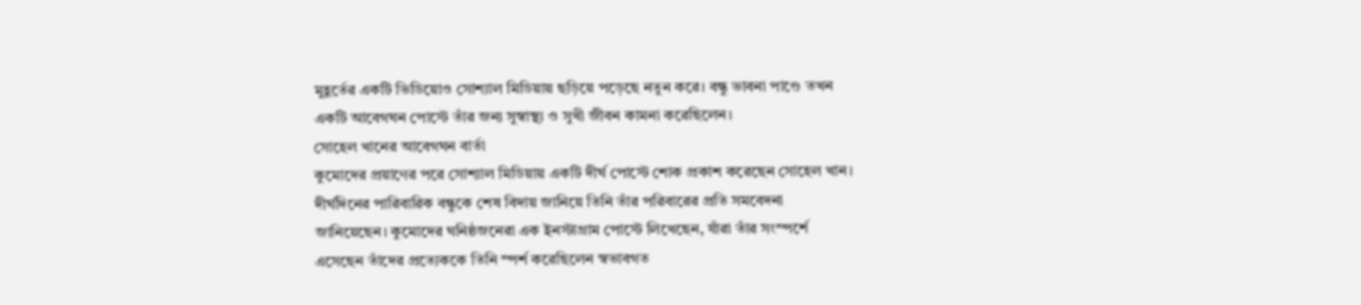মুহূর্তের একটি ভিডিয়োও সোশ্যাল মিডিয়ায় ছড়িয়ে পড়েছে নতুন করে। বন্ধু ভাবনা পাণ্ডে তখন একটি আবেগঘন পোস্টে তাঁর জন্য সুস্বাস্থ্য ও সুখী জীবন কামনা করেছিলেন।
সোহেল খানের আবেগঘন বার্তা
কুমোদের প্রয়াণের পরে সোশ্যাল মিডিয়ায় একটি দীর্ঘ পোস্টে শোক প্রকাশ করেছেন সোহেল খান। দীর্ঘদিনের পারিবারিক বন্ধুকে শেষ বিদায় জানিয়ে তিনি তাঁর পরিবারের প্রতি সমবেদনা জানিয়েছেন। কুমোদের ঘনিষ্ঠজনেরা এক ইনস্টাগ্রাম পোস্টে লিখেছেন, যাঁরা তাঁর সংস্পর্শে এসেছেন তাঁদের প্রত্যেককে তিনি স্পর্শ করেছিলেন স্বভাবগত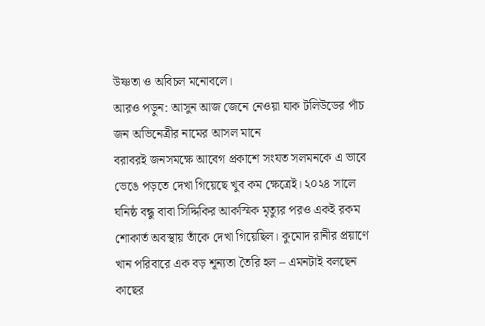উষ্ণতা ও অবিচল মনোবলে।
আরও পড়ুন: আসুন আজ জেনে নেওয়া যাক টলিউডের পাঁচ জন অভিনেত্রীর নামের আসল মানে
বরাবরই জনসমক্ষে আবেগ প্রকাশে সংযত সলমনকে এ ভাবে ভেঙে পড়তে দেখা গিয়েছে খুব কম ক্ষেত্রেই। ২০২৪ সালে ঘনিষ্ঠ বন্ধু বাবা সিদ্দিকির আকস্মিক মৃত্যুর পরও একই রকম শোকার্ত অবস্থায় তাঁকে দেখা গিয়েছিল। কুমোদ রানীর প্রয়াণে খান পরিবারে এক বড় শূন্যতা তৈরি হল – এমনটাই বলছেন কাছের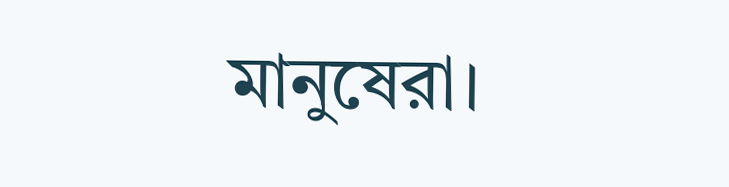মানুষেরা।